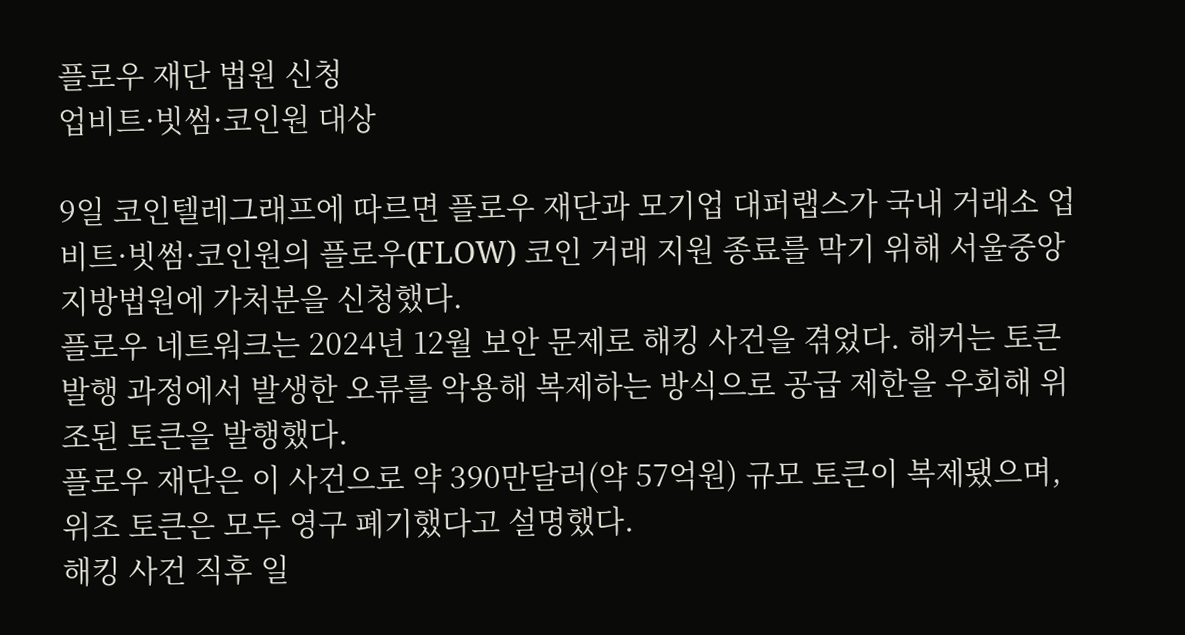플로우 재단 법원 신청
업비트·빗썸·코인원 대상

9일 코인텔레그래프에 따르면 플로우 재단과 모기업 대퍼랩스가 국내 거래소 업비트·빗썸·코인원의 플로우(FLOW) 코인 거래 지원 종료를 막기 위해 서울중앙지방법원에 가처분을 신청했다.
플로우 네트워크는 2024년 12월 보안 문제로 해킹 사건을 겪었다. 해커는 토큰 발행 과정에서 발생한 오류를 악용해 복제하는 방식으로 공급 제한을 우회해 위조된 토큰을 발행했다.
플로우 재단은 이 사건으로 약 390만달러(약 57억원) 규모 토큰이 복제됐으며, 위조 토큰은 모두 영구 폐기했다고 설명했다.
해킹 사건 직후 일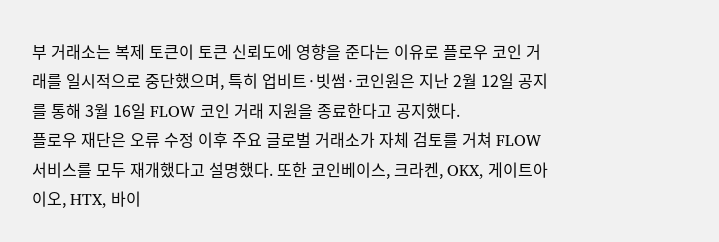부 거래소는 복제 토큰이 토큰 신뢰도에 영향을 준다는 이유로 플로우 코인 거래를 일시적으로 중단했으며, 특히 업비트·빗썸·코인원은 지난 2월 12일 공지를 통해 3월 16일 FLOW 코인 거래 지원을 종료한다고 공지했다.
플로우 재단은 오류 수정 이후 주요 글로벌 거래소가 자체 검토를 거쳐 FLOW 서비스를 모두 재개했다고 설명했다. 또한 코인베이스, 크라켄, OKX, 게이트아이오, HTX, 바이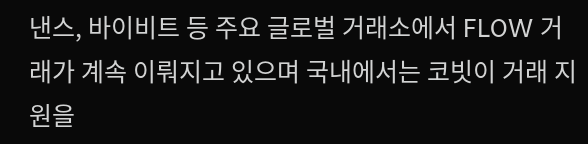낸스, 바이비트 등 주요 글로벌 거래소에서 FLOW 거래가 계속 이뤄지고 있으며 국내에서는 코빗이 거래 지원을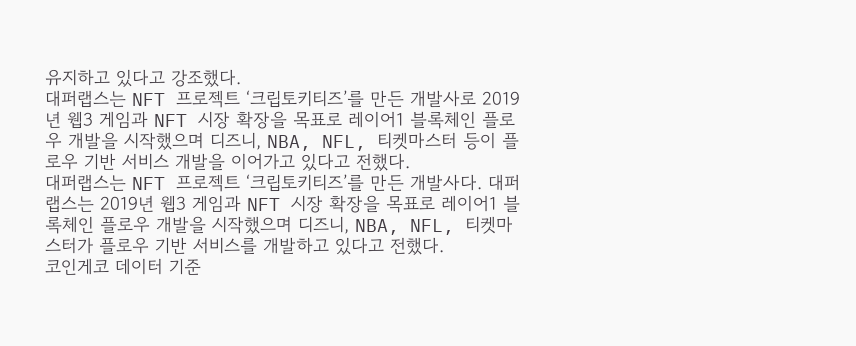유지하고 있다고 강조했다.
대퍼랩스는 NFT 프로젝트 ‘크립토키티즈’를 만든 개발사로 2019년 웹3 게임과 NFT 시장 확장을 목표로 레이어1 블록체인 플로우 개발을 시작했으며 디즈니, NBA, NFL, 티켓마스터 등이 플로우 기반 서비스 개발을 이어가고 있다고 전했다.
대퍼랩스는 NFT 프로젝트 ‘크립토키티즈’를 만든 개발사다. 대퍼랩스는 2019년 웹3 게임과 NFT 시장 확장을 목표로 레이어1 블록체인 플로우 개발을 시작했으며 디즈니, NBA, NFL, 티켓마스터가 플로우 기반 서비스를 개발하고 있다고 전했다.
코인게코 데이터 기준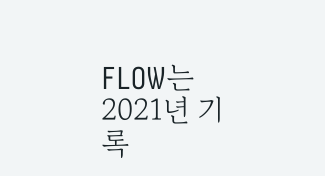FLOW는 2021년 기록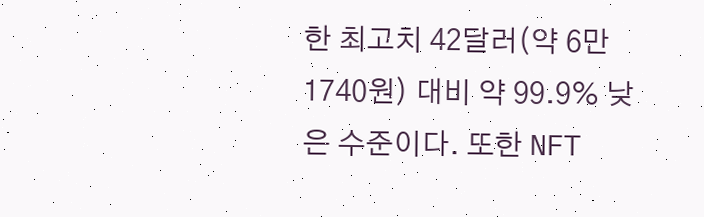한 최고치 42달러(약 6만1740원) 대비 약 99.9% 낮은 수준이다. 또한 NFT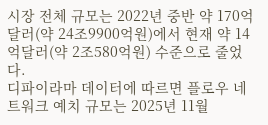시장 전체 규모는 2022년 중반 약 170억달러(약 24조9900억원)에서 현재 약 14억달러(약 2조580억원) 수준으로 줄었다.
디파이라마 데이터에 따르면 플로우 네트워크 예치 규모는 2025년 11월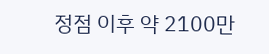정점 이후 약 2100만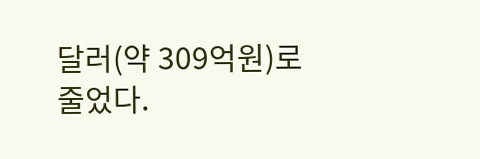달러(약 309억원)로 줄었다.